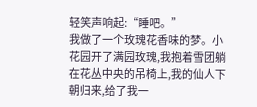轻笑声响起:“睡吧。”
我做了一个玫瑰花香味的梦。小花园开了满园玫瑰,我抱着雪团躺在花丛中央的吊椅上,我的仙人下朝归来,给了我一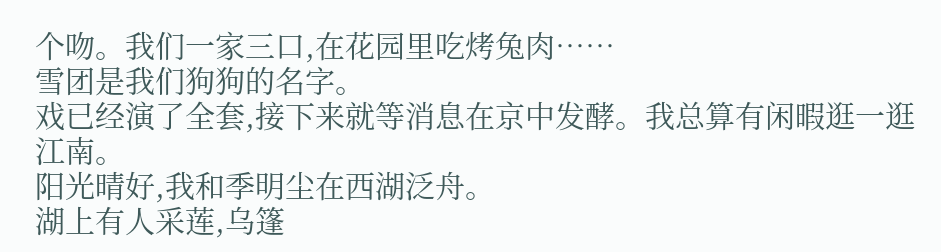个吻。我们一家三口,在花园里吃烤兔肉……
雪团是我们狗狗的名字。
戏已经演了全套,接下来就等消息在京中发酵。我总算有闲暇逛一逛江南。
阳光晴好,我和季明尘在西湖泛舟。
湖上有人采莲,乌篷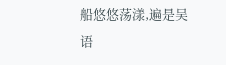船悠悠荡漾,遍是吴语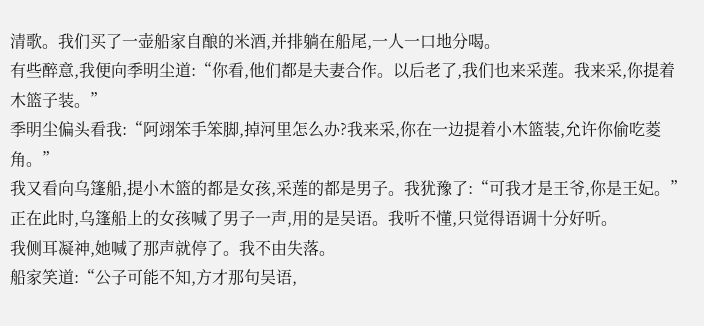清歌。我们买了一壶船家自酿的米酒,并排躺在船尾,一人一口地分喝。
有些醉意,我便向季明尘道:“你看,他们都是夫妻合作。以后老了,我们也来采莲。我来采,你提着木篮子装。”
季明尘偏头看我:“阿翊笨手笨脚,掉河里怎么办?我来采,你在一边提着小木篮装,允许你偷吃菱角。”
我又看向乌篷船,提小木篮的都是女孩,采莲的都是男子。我犹豫了:“可我才是王爷,你是王妃。”
正在此时,乌篷船上的女孩喊了男子一声,用的是吴语。我听不懂,只觉得语调十分好听。
我侧耳凝神,她喊了那声就停了。我不由失落。
船家笑道:“公子可能不知,方才那句吴语,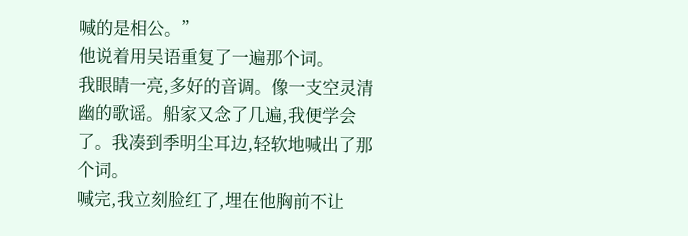喊的是相公。”
他说着用吴语重复了一遍那个词。
我眼睛一亮,多好的音调。像一支空灵清幽的歌谣。船家又念了几遍,我便学会了。我凑到季明尘耳边,轻软地喊出了那个词。
喊完,我立刻脸红了,埋在他胸前不让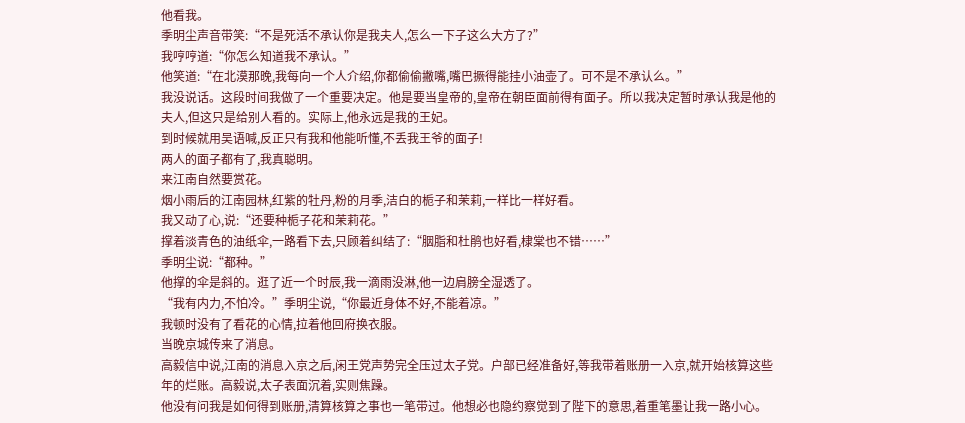他看我。
季明尘声音带笑:“不是死活不承认你是我夫人,怎么一下子这么大方了?”
我哼哼道:“你怎么知道我不承认。”
他笑道:“在北漠那晚,我每向一个人介绍,你都偷偷撇嘴,嘴巴撅得能挂小油壶了。可不是不承认么。”
我没说话。这段时间我做了一个重要决定。他是要当皇帝的,皇帝在朝臣面前得有面子。所以我决定暂时承认我是他的夫人,但这只是给别人看的。实际上,他永远是我的王妃。
到时候就用吴语喊,反正只有我和他能听懂,不丢我王爷的面子!
两人的面子都有了,我真聪明。
来江南自然要赏花。
烟小雨后的江南园林,红紫的牡丹,粉的月季,洁白的栀子和茉莉,一样比一样好看。
我又动了心,说:“还要种栀子花和茉莉花。”
撑着淡青色的油纸伞,一路看下去,只顾着纠结了:“胭脂和杜鹃也好看,棣棠也不错……”
季明尘说:“都种。”
他撑的伞是斜的。逛了近一个时辰,我一滴雨没淋,他一边肩膀全湿透了。
“我有内力,不怕冷。”季明尘说,“你最近身体不好,不能着凉。”
我顿时没有了看花的心情,拉着他回府换衣服。
当晚京城传来了消息。
高毅信中说,江南的消息入京之后,闲王党声势完全压过太子党。户部已经准备好,等我带着账册一入京,就开始核算这些年的烂账。高毅说,太子表面沉着,实则焦躁。
他没有问我是如何得到账册,清算核算之事也一笔带过。他想必也隐约察觉到了陛下的意思,着重笔墨让我一路小心。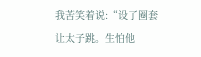我苦笑着说:“设了圈套让太子跳。生怕他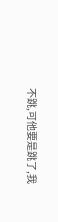不跳,可他要是跳了,我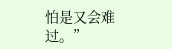怕是又会难过。”